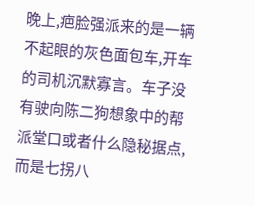晚上,疤脸强派来的是一辆不起眼的灰色面包车,开车的司机沉默寡言。车子没有驶向陈二狗想象中的帮派堂口或者什么隐秘据点,而是七拐八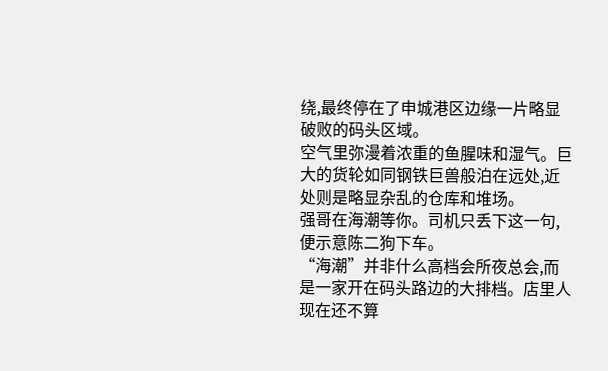绕,最终停在了申城港区边缘一片略显破败的码头区域。
空气里弥漫着浓重的鱼腥味和湿气。巨大的货轮如同钢铁巨兽般泊在远处,近处则是略显杂乱的仓库和堆场。
强哥在海潮等你。司机只丢下这一句,便示意陈二狗下车。
“海潮”并非什么高档会所夜总会,而是一家开在码头路边的大排档。店里人现在还不算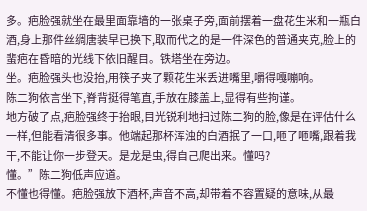多。疤脸强就坐在最里面靠墙的一张桌子旁,面前摆着一盘花生米和一瓶白酒,身上那件丝绸唐装早已换下,取而代之的是一件深色的普通夹克,脸上的蜚疤在昏暗的光线下依旧醒目。铁塔坐在旁边。
坐。疤脸强头也没抬,用筷子夹了颗花生米丢进嘴里,嚼得嘎嘣响。
陈二狗依言坐下,脊背挺得笔直,手放在膝盖上,显得有些拘谨。
地方破了点,疤脸强终于抬眼,目光锐利地扫过陈二狗的脸,像是在评估什么一样,但能看清很多事。他端起那杯浑浊的白酒抿了一口,咂了咂嘴,跟着我干,不能让你一步登天。是龙是虫,得自己爬出来。懂吗?
懂。”陈二狗低声应道。
不懂也得懂。疤脸强放下酒杯,声音不高,却带着不容置疑的意味,从最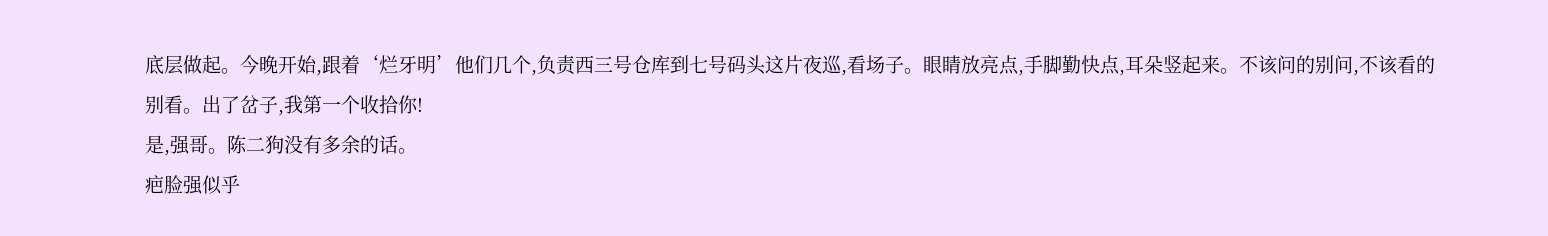底层做起。今晚开始,跟着‘烂牙明’他们几个,负责西三号仓库到七号码头这片夜巡,看场子。眼睛放亮点,手脚勤快点,耳朵竖起来。不该问的别问,不该看的别看。出了岔子,我第一个收拾你!
是,强哥。陈二狗没有多余的话。
疤脸强似乎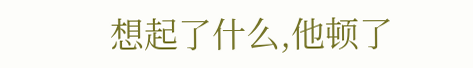想起了什么,他顿了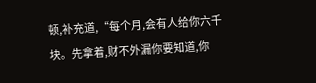顿,补充道,“每个月,会有人给你六千块。先拿着,财不外漏你要知道,你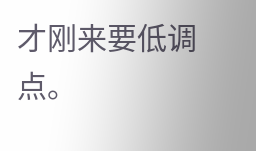才刚来要低调点。